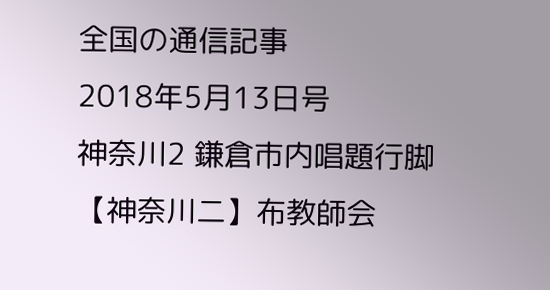全国の通信記事
2018年5月13日号
神奈川2 鎌倉市内唱題行脚
【神奈川二】布教師会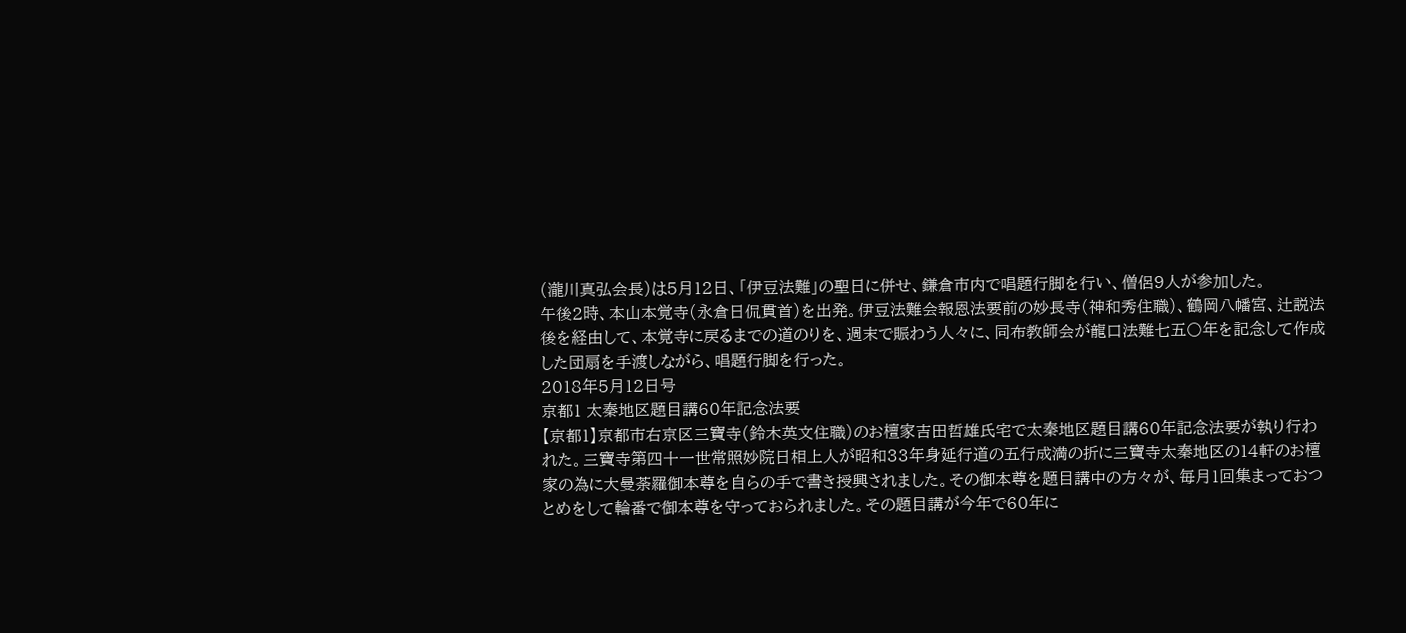(瀧川真弘会長)は5月12日、「伊豆法難」の聖日に併せ、鎌倉市内で唱題行脚を行い、僧侶9人が参加した。
午後2時、本山本覚寺(永倉日侃貫首)を出発。伊豆法難会報恩法要前の妙長寺(神和秀住職)、鶴岡八幡宮、辻説法後を経由して、本覚寺に戻るまでの道のりを、週末で賑わう人々に、同布教師会が龍口法難七五〇年を記念して作成した団扇を手渡しながら、唱題行脚を行った。
2018年5月12日号
京都1 太秦地区題目講60年記念法要
【京都1】京都市右京区三寶寺(鈴木英文住職)のお檀家吉田哲雄氏宅で太秦地区題目講60年記念法要が執り行われた。三寶寺第四十一世常照妙院日相上人が昭和33年身延行道の五行成満の折に三寶寺太秦地区の14軒のお檀家の為に大曼荼羅御本尊を自らの手で書き授興されました。その御本尊を題目講中の方々が、毎月1回集まっておつとめをして輪番で御本尊を守っておられました。その題目講が今年で60年に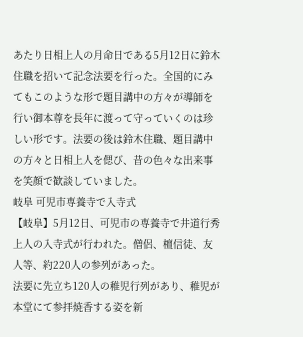あたり日相上人の月命日である5月12日に鈴木住職を招いて記念法要を行った。全国的にみてもこのような形で題目講中の方々が導師を行い御本尊を長年に渡って守っていくのは珍しい形です。法要の後は鈴木住職、題目講中の方々と日相上人を偲び、昔の色々な出来事を笑顔で歓談していました。
岐阜 可児市専養寺で入寺式
【岐阜】5月12日、可児市の専養寺で井道行秀上人の入寺式が行われた。僧侶、檀信徒、友人等、約220人の参列があった。
法要に先立ち120人の稚児行列があり、稚児が本堂にて参拝焼香する姿を新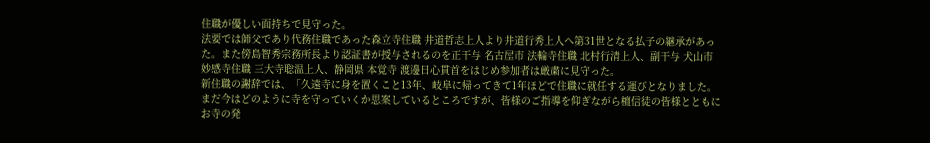住職が優しい面持ちで見守った。
法要では師父であり代務住職であった森立寺住職 井道哲志上人より井道行秀上人へ第31世となる払子の継承があった。また傍島智秀宗務所長より認証書が授与されるのを正干与 名古屋市 法輪寺住職 北村行清上人、副干与 犬山市 妙感寺住職 三大寺聡温上人、静岡県 本覚寺 渡邊日心貫首をはじめ参加者は厳粛に見守った。
新住職の謝辞では、「久遠寺に身を置くこと13年、岐阜に帰ってきて1年ほどで住職に就任する運びとなりました。まだ今はどのように寺を守っていくか思案しているところですが、皆様のご指導を仰ぎながら檀信徒の皆様とともにお寺の発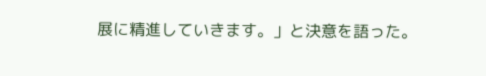展に精進していきます。」と決意を語った。